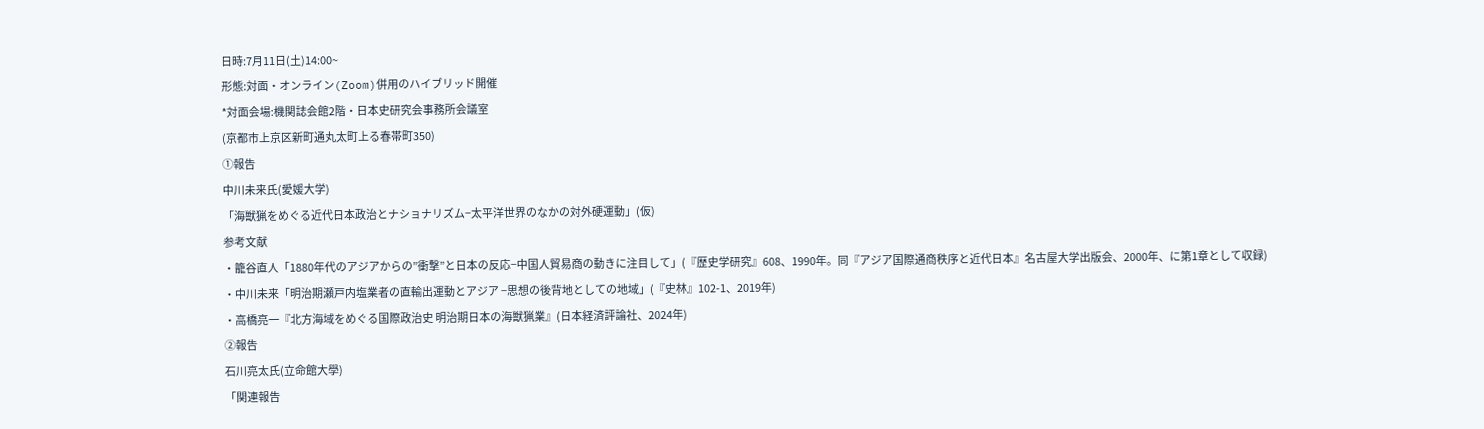日時:7月11日(土)14:00~
形態:対面・オンライン(Zoom)併用のハイブリッド開催
*対面会場:機関誌会館2階・日本史研究会事務所会議室
(京都市上京区新町通丸太町上る春帯町350)
①報告
中川未来氏(愛媛大学)
「海獣猟をめぐる近代日本政治とナショナリズム−太平洋世界のなかの対外硬運動」(仮)
参考文献
・籠谷直人「1880年代のアジアからの”衝撃”と日本の反応−中国人貿易商の動きに注目して」(『歴史学研究』608、1990年。同『アジア国際通商秩序と近代日本』名古屋大学出版会、2000年、に第1章として収録)
・中川未来「明治期瀬戸内塩業者の直輸出運動とアジア −思想の後背地としての地域」(『史林』102-1、2019年)
・高橋亮一『北方海域をめぐる国際政治史 明治期日本の海獣猟業』(日本経済評論社、2024年)
②報告
石川亮太氏(立命館大學)
「関連報告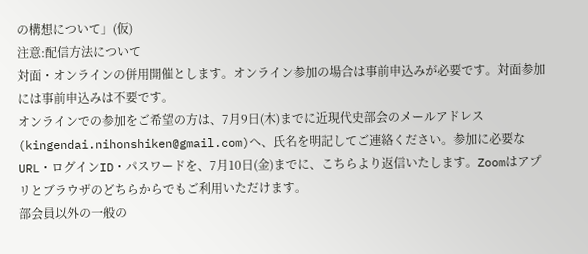の構想について」(仮)
注意:配信方法について
対面・オンラインの併用開催とします。オンライン参加の場合は事前申込みが必要です。対面参加には事前申込みは不要です。
オンラインでの参加をご希望の方は、7月9日(木)までに近現代史部会のメールアドレス(kingendai.nihonshiken@gmail.com)へ、氏名を明記してご連絡ください。参加に必要なURL・ログインID・パスワードを、7月10日(金)までに、こちらより返信いたします。Zoomはアプリとブラウザのどちらからでもご利用いただけます。
部会員以外の一般の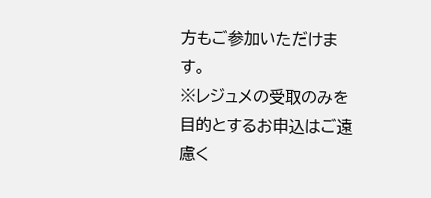方もご参加いただけます。
※レジュメの受取のみを目的とするお申込はご遠慮く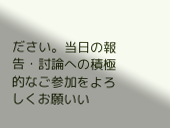ださい。当日の報告・討論への積極的なご参加をよろしくお願いい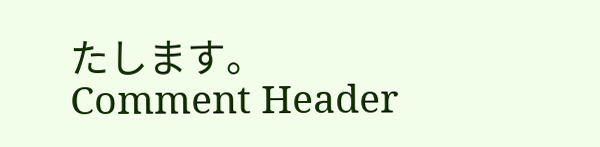たします。
Comment Header